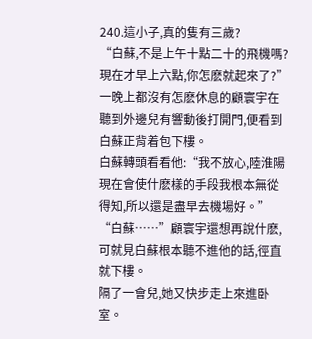240.這小子,真的隻有三歲?
“白蘇,不是上午十點二十的飛機嗎?現在才早上六點,你怎麽就起來了?”一晚上都沒有怎麽休息的顧寰宇在聽到外邊兒有響動後打開門,便看到白蘇正背着包下樓。
白蘇轉頭看看他:“我不放心,陸淮陽現在會使什麽樣的手段我根本無從得知,所以還是盡早去機場好。”
“白蘇……”顧寰宇還想再說什麽,可就見白蘇根本聽不進他的話,徑直就下樓。
隔了一會兒,她又快步走上來進卧室。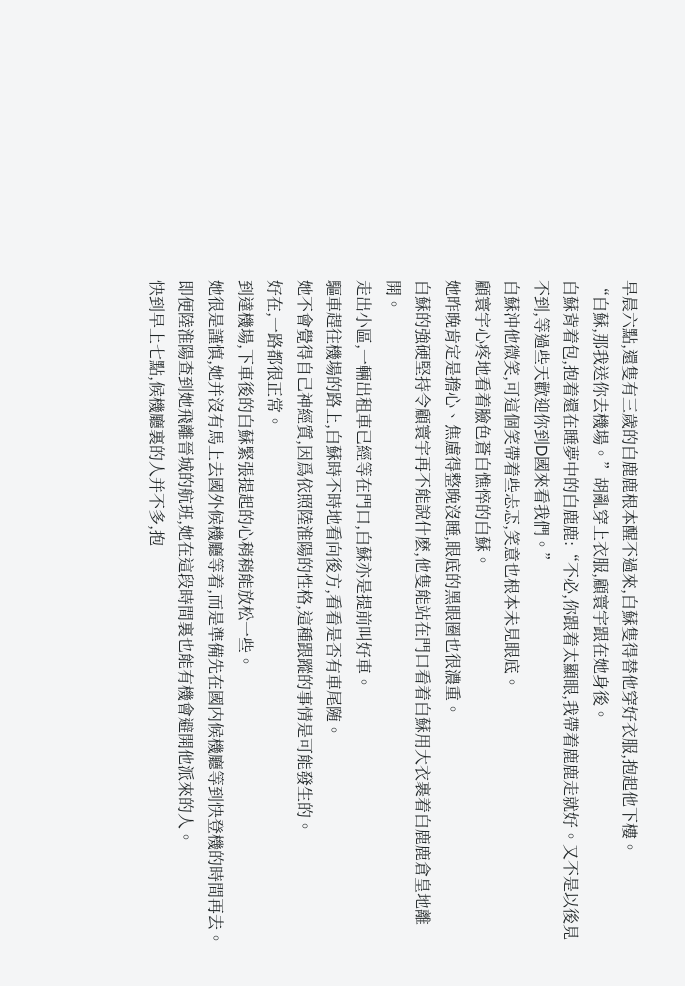早晨六點,還隻有三歲的白鹿鹿根本醒不過來,白蘇隻得替他穿好衣服,抱起他下樓。
“白蘇,那我送你去機場。”胡亂穿上衣服,顧寰宇跟在她身後。
白蘇背着包,抱着還在睡夢中的白鹿鹿:“不必,你跟着太顯眼,我帶着鹿鹿走就好。又不是以後見不到,等過些天歡迎你到D國來看我們。”
白蘇沖他微笑,可這個笑帶着些忐忑,笑意也根本未見眼底。
顧寰宇心疼地看着臉色蒼白憔悴的白蘇。
她昨晚肯定是擔心、焦慮得整晚沒睡,眼底的黑眼圈也很濃重。
白蘇的強硬堅持令顧寰宇再不能說什麽,他隻能站在門口看着白蘇用大衣裹着白鹿鹿倉皇地離開。
走出小區,一輛出租車已經等在門口,白蘇亦是提前叫好車。
驅車趕往機場的路上,白蘇時不時地看向後方,看看是否有車尾随。
她不會覺得自己神經質,因爲依照陸淮陽的性格,這種跟蹤的事情是可能發生的。
好在,一路都很正常。
到達機場,下車後的白蘇緊張提起的心稍稍能放松一些。
她很是謹慎,她并沒有馬上去國外候機廳等着,而是準備先在國内候機廳等到快登機的時間再去。
即便陸淮陽查到她飛離晉城的航班,她在這段時間裏也能有機會避開他派來的人。
快到早上七點,候機廳裏的人并不多,抱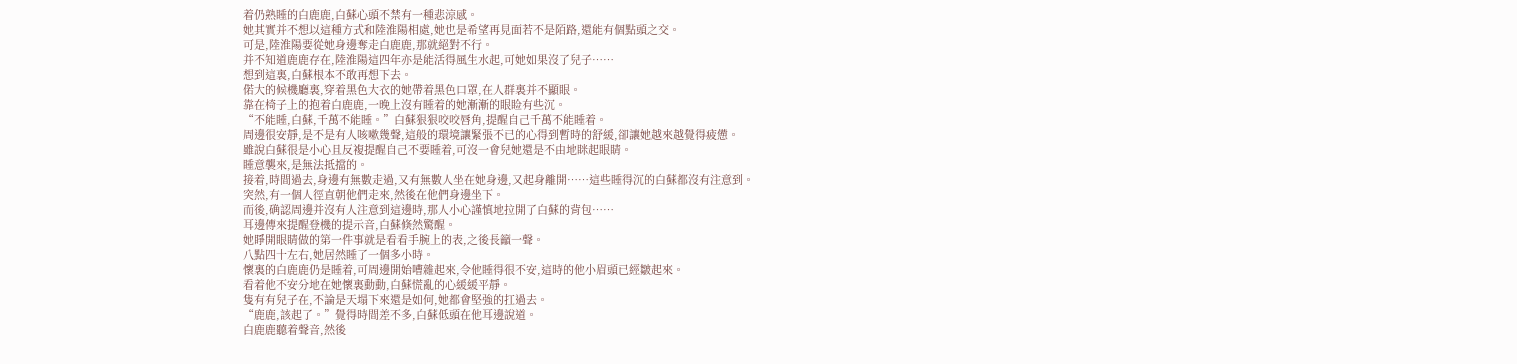着仍熟睡的白鹿鹿,白蘇心頭不禁有一種悲涼感。
她其實并不想以這種方式和陸淮陽相處,她也是希望再見面若不是陌路,還能有個點頭之交。
可是,陸淮陽要從她身邊奪走白鹿鹿,那就絕對不行。
并不知道鹿鹿存在,陸淮陽這四年亦是能活得風生水起,可她如果沒了兒子……
想到這裏,白蘇根本不敢再想下去。
偌大的候機廳裏,穿着黑色大衣的她帶着黑色口罩,在人群裏并不顯眼。
靠在椅子上的抱着白鹿鹿,一晚上沒有睡着的她漸漸的眼睑有些沉。
“不能睡,白蘇,千萬不能睡。”白蘇狠狠咬咬唇角,提醒自己千萬不能睡着。
周邊很安靜,是不是有人咳嗽幾聲,這般的環境讓緊張不已的心得到暫時的舒緩,卻讓她越來越覺得疲憊。
雖說白蘇很是小心且反複提醒自己不要睡着,可沒一會兒她還是不由地眯起眼睛。
睡意襲來,是無法抵擋的。
接着,時間過去,身邊有無數走過,又有無數人坐在她身邊,又起身離開……這些睡得沉的白蘇都沒有注意到。
突然,有一個人徑直朝他們走來,然後在他們身邊坐下。
而後,确認周邊并沒有人注意到這邊時,那人小心謹慎地拉開了白蘇的背包……
耳邊傳來提醒登機的提示音,白蘇倏然驚醒。
她睜開眼睛做的第一件事就是看看手腕上的表,之後長籲一聲。
八點四十左右,她居然睡了一個多小時。
懷裏的白鹿鹿仍是睡着,可周邊開始嘈雜起來,令他睡得很不安,這時的他小眉頭已經皺起來。
看着他不安分地在她懷裏動動,白蘇慌亂的心緩緩平靜。
隻有有兒子在,不論是天塌下來還是如何,她都會堅強的扛過去。
“鹿鹿,該起了。”覺得時間差不多,白蘇低頭在他耳邊說道。
白鹿鹿聽着聲音,然後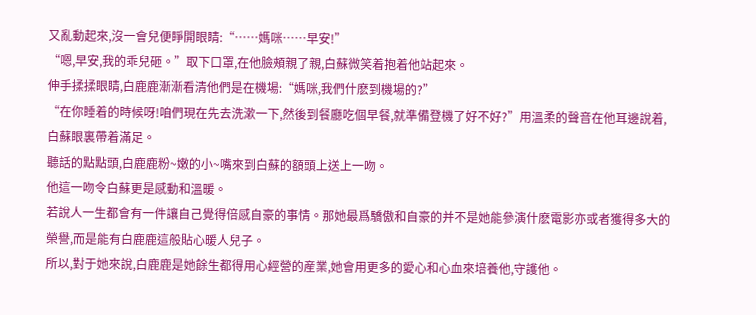又亂動起來,沒一會兒便睜開眼睛:“……媽咪……早安!”
“嗯,早安,我的乖兒砸。”取下口罩,在他臉頰親了親,白蘇微笑着抱着他站起來。
伸手揉揉眼睛,白鹿鹿漸漸看清他們是在機場:“媽咪,我們什麽到機場的?”
“在你睡着的時候呀!咱們現在先去洗漱一下,然後到餐廳吃個早餐,就準備登機了好不好?”用溫柔的聲音在他耳邊說着,白蘇眼裏帶着滿足。
聽話的點點頭,白鹿鹿粉~嫩的小~嘴來到白蘇的額頭上送上一吻。
他這一吻令白蘇更是感動和溫暖。
若說人一生都會有一件讓自己覺得倍感自豪的事情。那她最爲驕傲和自豪的并不是她能參演什麽電影亦或者獲得多大的榮譽,而是能有白鹿鹿這般貼心暖人兒子。
所以,對于她來說,白鹿鹿是她餘生都得用心經營的産業,她會用更多的愛心和心血來培養他,守護他。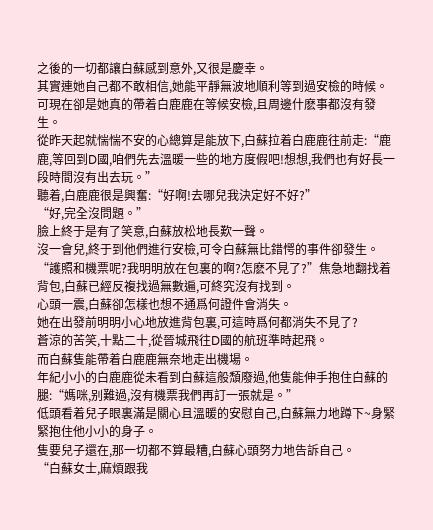之後的一切都讓白蘇感到意外,又很是慶幸。
其實連她自己都不敢相信,她能平靜無波地順利等到過安檢的時候。
可現在卻是她真的帶着白鹿鹿在等候安檢,且周邊什麽事都沒有發生。
從昨天起就惴惴不安的心總算是能放下,白蘇拉着白鹿鹿往前走:“鹿鹿,等回到D國,咱們先去溫暖一些的地方度假吧!想想,我們也有好長一段時間沒有出去玩。”
聽着,白鹿鹿很是興奮:“好啊!去哪兒我決定好不好?”
“好,完全沒問題。”
臉上終于是有了笑意,白蘇放松地長歎一聲。
沒一會兒,終于到他們進行安檢,可令白蘇無比錯愕的事件卻發生。
“護照和機票呢?我明明放在包裏的啊?怎麽不見了?”焦急地翻找着背包,白蘇已經反複找過無數遍,可終究沒有找到。
心頭一震,白蘇卻怎樣也想不通爲何證件會消失。
她在出發前明明小心地放進背包裏,可這時爲何都消失不見了?
蒼涼的苦笑,十點二十,從晉城飛往D國的航班準時起飛。
而白蘇隻能帶着白鹿鹿無奈地走出機場。
年紀小小的白鹿鹿從未看到白蘇這般頹廢過,他隻能伸手抱住白蘇的腿:“媽咪,别難過,沒有機票我們再訂一張就是。”
低頭看着兒子眼裏滿是關心且溫暖的安慰自己,白蘇無力地蹲下~身緊緊抱住他小小的身子。
隻要兒子還在,那一切都不算最糟,白蘇心頭努力地告訴自己。
“白蘇女士,麻煩跟我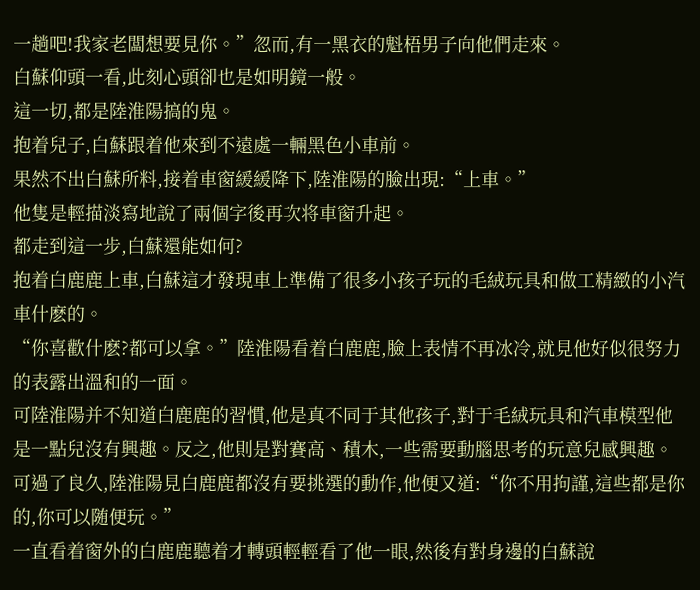一趟吧!我家老闆想要見你。”忽而,有一黑衣的魁梧男子向他們走來。
白蘇仰頭一看,此刻心頭卻也是如明鏡一般。
這一切,都是陸淮陽搞的鬼。
抱着兒子,白蘇跟着他來到不遠處一輛黑色小車前。
果然不出白蘇所料,接着車窗緩緩降下,陸淮陽的臉出現:“上車。”
他隻是輕描淡寫地說了兩個字後再次将車窗升起。
都走到這一步,白蘇還能如何?
抱着白鹿鹿上車,白蘇這才發現車上準備了很多小孩子玩的毛絨玩具和做工精緻的小汽車什麽的。
“你喜歡什麽?都可以拿。”陸淮陽看着白鹿鹿,臉上表情不再冰冷,就見他好似很努力的表露出溫和的一面。
可陸淮陽并不知道白鹿鹿的習慣,他是真不同于其他孩子,對于毛絨玩具和汽車模型他是一點兒沒有興趣。反之,他則是對賽高、積木,一些需要動腦思考的玩意兒感興趣。
可過了良久,陸淮陽見白鹿鹿都沒有要挑選的動作,他便又道:“你不用拘謹,這些都是你的,你可以随便玩。”
一直看着窗外的白鹿鹿聽着才轉頭輕輕看了他一眼,然後有對身邊的白蘇說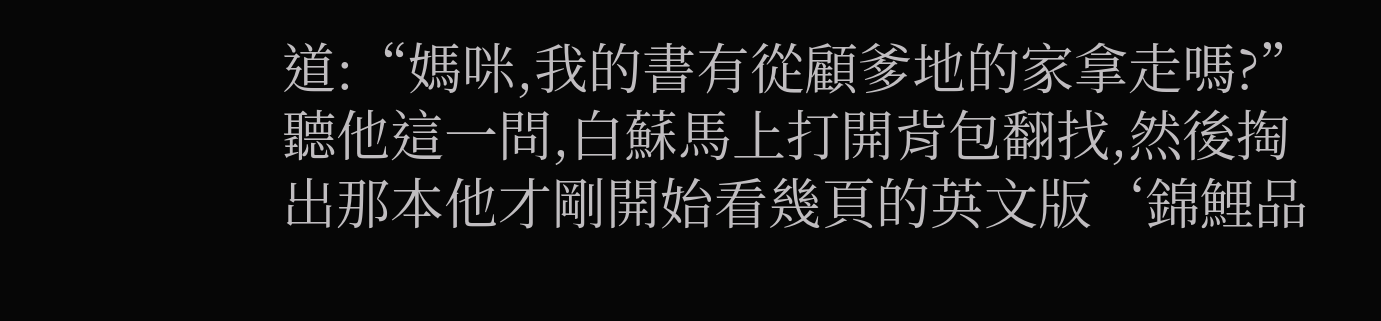道:“媽咪,我的書有從顧爹地的家拿走嗎?”
聽他這一問,白蘇馬上打開背包翻找,然後掏出那本他才剛開始看幾頁的英文版‘錦鯉品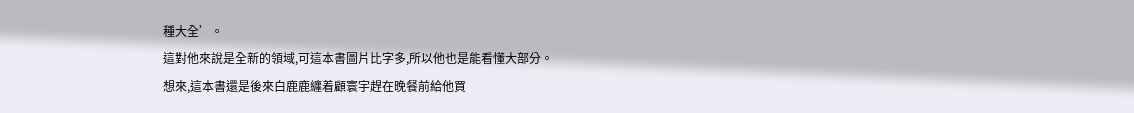種大全’。
這對他來說是全新的領域,可這本書圖片比字多,所以他也是能看懂大部分。
想來,這本書還是後來白鹿鹿纏着顧寰宇趕在晚餐前給他買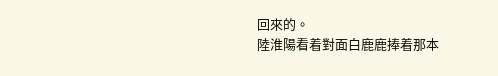回來的。
陸淮陽看着對面白鹿鹿捧着那本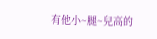有他小~腿~兒高的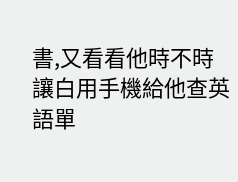書,又看看他時不時讓白用手機給他查英語單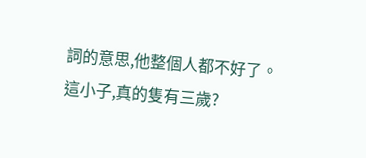詞的意思,他整個人都不好了。
這小子,真的隻有三歲?